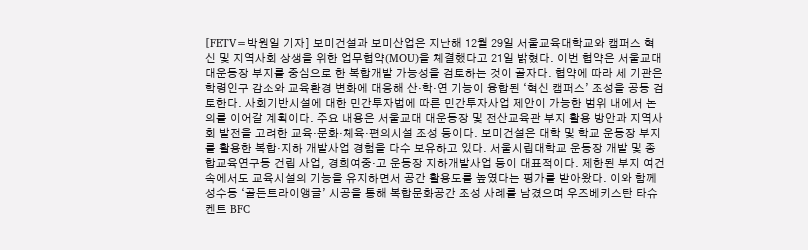[FETV=박원일 기자] 보미건설과 보미산업은 지난해 12월 29일 서울교육대학교와 캠퍼스 혁신 및 지역사회 상생을 위한 업무협약(MOU)을 체결했다고 21일 밝혔다. 이번 협약은 서울교대 대운동장 부지를 중심으로 한 복합개발 가능성을 검토하는 것이 골자다. 협약에 따라 세 기관은 학령인구 감소와 교육환경 변화에 대응해 산·학·연 기능이 융합된 ‘혁신 캠퍼스’ 조성을 공동 검토한다. 사회기반시설에 대한 민간투자법에 따른 민간투자사업 제안이 가능한 범위 내에서 논의를 이어갈 계획이다. 주요 내용은 서울교대 대운동장 및 전산교육관 부지 활용 방안과 지역사회 발전을 고려한 교육·문화·체육·편의시설 조성 등이다. 보미건설은 대학 및 학교 운동장 부지를 활용한 복합·지하 개발사업 경험을 다수 보유하고 있다. 서울시립대학교 운동장 개발 및 종합교육연구동 건립 사업, 경희여중·고 운동장 지하개발사업 등이 대표적이다. 제한된 부지 여건 속에서도 교육시설의 기능을 유지하면서 공간 활용도를 높였다는 평가를 받아왔다. 이와 함께 성수동 ‘골든트라이앵글’ 시공을 통해 복합문화공간 조성 사례를 남겼으며 우즈베키스탄 타슈켄트 BFC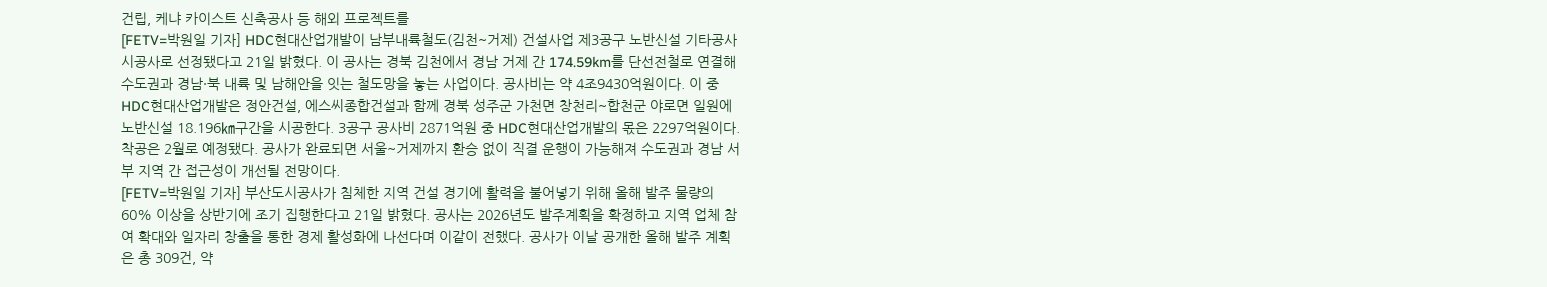건립, 케냐 카이스트 신축공사 등 해외 프로젝트를
[FETV=박원일 기자] HDC현대산업개발이 남부내륙철도(김천~거제) 건설사업 제3공구 노반신설 기타공사 시공사로 선정됐다고 21일 밝혔다. 이 공사는 경북 김천에서 경남 거제 간 174.59km를 단선전철로 연결해 수도권과 경남·북 내륙 및 남해안을 잇는 철도망을 놓는 사업이다. 공사비는 약 4조9430억원이다. 이 중 HDC현대산업개발은 정안건설, 에스씨종합건설과 함께 경북 성주군 가천면 창천리~합천군 야로면 일원에 노반신설 18.196㎞구간을 시공한다. 3공구 공사비 2871억원 중 HDC현대산업개발의 몫은 2297억원이다. 착공은 2월로 예정됐다. 공사가 완료되면 서울~거제까지 환승 없이 직결 운행이 가능해져 수도권과 경남 서부 지역 간 접근성이 개선될 전망이다.
[FETV=박원일 기자] 부산도시공사가 침체한 지역 건설 경기에 활력을 불어넣기 위해 올해 발주 물량의 60% 이상을 상반기에 조기 집행한다고 21일 밝혔다. 공사는 2026년도 발주계획을 확정하고 지역 업체 참여 확대와 일자리 창출을 통한 경제 활성화에 나선다며 이같이 전했다. 공사가 이날 공개한 올해 발주 계획은 총 309건, 약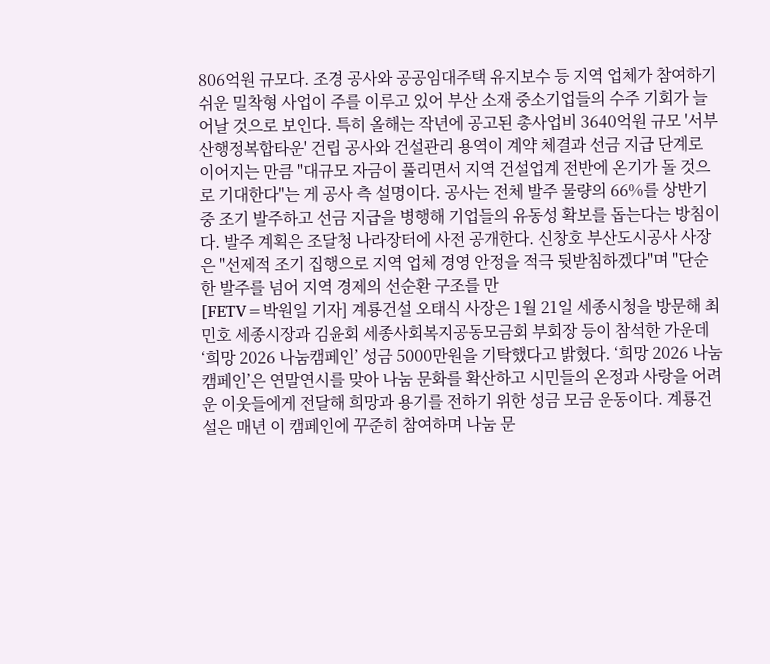806억원 규모다. 조경 공사와 공공임대주택 유지보수 등 지역 업체가 참여하기 쉬운 밀착형 사업이 주를 이루고 있어 부산 소재 중소기업들의 수주 기회가 늘어날 것으로 보인다. 특히 올해는 작년에 공고된 총사업비 3640억원 규모 '서부산행정복합타운' 건립 공사와 건설관리 용역이 계약 체결과 선금 지급 단계로 이어지는 만큼 "대규모 자금이 풀리면서 지역 건설업계 전반에 온기가 돌 것으로 기대한다"는 게 공사 측 설명이다. 공사는 전체 발주 물량의 66%를 상반기 중 조기 발주하고 선금 지급을 병행해 기업들의 유동성 확보를 돕는다는 방침이다. 발주 계획은 조달청 나라장터에 사전 공개한다. 신창호 부산도시공사 사장은 "선제적 조기 집행으로 지역 업체 경영 안정을 적극 뒷받침하겠다"며 "단순한 발주를 넘어 지역 경제의 선순환 구조를 만
[FETV=박원일 기자] 계룡건설 오태식 사장은 1월 21일 세종시청을 방문해 최민호 세종시장과 김윤회 세종사회복지공동모금회 부회장 등이 참석한 가운데 ‘희망 2026 나눔캠페인’ 성금 5000만원을 기탁했다고 밝혔다. ‘희망 2026 나눔캠페인’은 연말연시를 맞아 나눔 문화를 확산하고 시민들의 온정과 사랑을 어려운 이웃들에게 전달해 희망과 용기를 전하기 위한 성금 모금 운동이다. 계룡건설은 매년 이 캠페인에 꾸준히 참여하며 나눔 문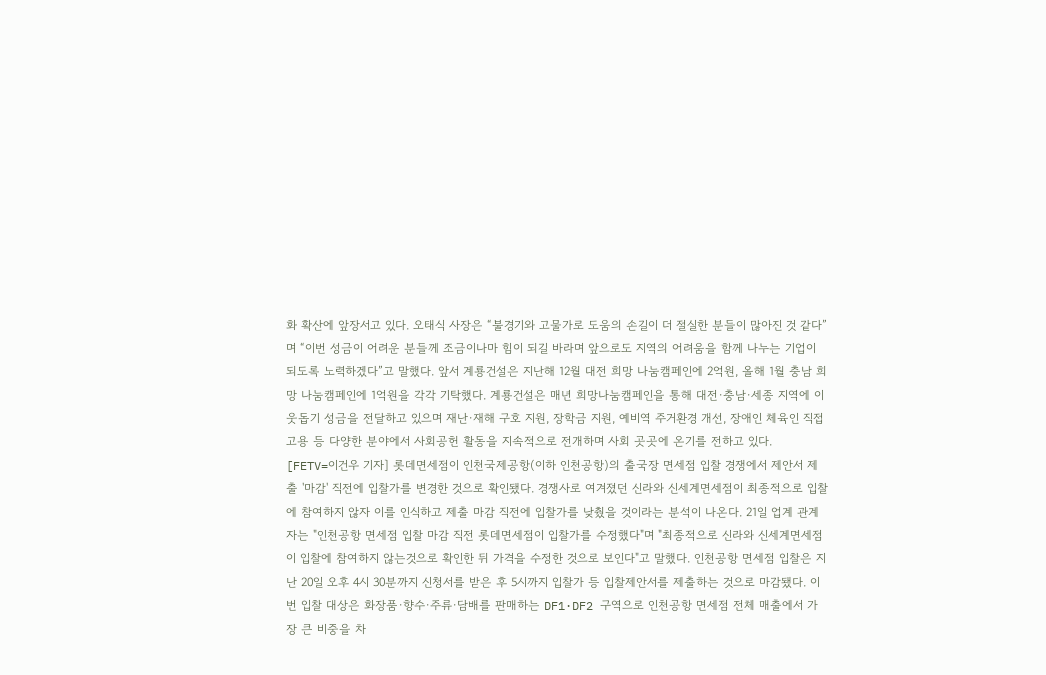화 확산에 앞장서고 있다. 오태식 사장은 “불경기와 고물가로 도움의 손길이 더 절실한 분들이 많아진 것 같다”며 “이번 성금이 어려운 분들께 조금이나마 힘이 되길 바라며 앞으로도 지역의 어려움을 함께 나누는 기업이 되도록 노력하겠다”고 말했다. 앞서 계룡건설은 지난해 12월 대전 희망 나눔캠페인에 2억원, 올해 1월 충남 희망 나눔캠페인에 1억원을 각각 기탁했다. 계룡건설은 매년 희망나눔캠페인을 통해 대전·충남·세종 지역에 이웃돕기 성금을 전달하고 있으며 재난·재해 구호 지원, 장학금 지원, 예비역 주거환경 개선, 장애인 체육인 직접고용 등 다양한 분야에서 사회공헌 활동을 지속적으로 전개하며 사회 곳곳에 온기를 전하고 있다.
[FETV=이건우 기자] 롯데면세점이 인천국제공항(이하 인천공항)의 출국장 면세점 입찰 경쟁에서 제안서 제출 '마감' 직전에 입찰가를 변경한 것으로 확인됐다. 경쟁사로 여겨졌던 신라와 신세계면세점이 최종적으로 입찰에 참여하지 않자 이를 인식하고 제출 마감 직전에 입찰가를 낮췄을 것이라는 분석이 나온다. 21일 업계 관계자는 "인천공항 면세점 입찰 마감 직전 롯데면세점이 입찰가를 수정했다"며 "최종적으로 신라와 신세계면세점이 입찰에 참여하지 않는것으로 확인한 뒤 가격을 수정한 것으로 보인다"고 말했다. 인천공항 면세점 입찰은 지난 20일 오후 4시 30분까지 신청서를 받은 후 5시까지 입찰가 등 입찰제안서를 제출하는 것으로 마감됐다. 이번 입찰 대상은 화장품·향수·주류·담배를 판매하는 DF1·DF2 구역으로 인천공항 면세점 전체 매출에서 가장 큰 비중을 차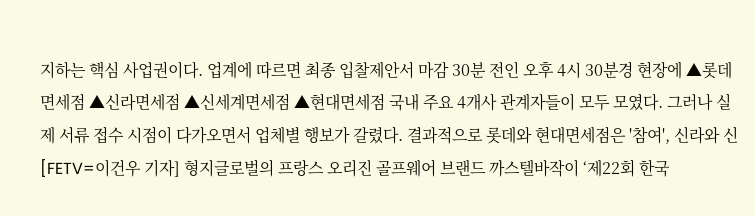지하는 핵심 사업권이다. 업계에 따르면 최종 입찰제안서 마감 30분 전인 오후 4시 30분경 현장에 ▲롯데면세점 ▲신라면세점 ▲신세계면세점 ▲현대면세점 국내 주요 4개사 관계자들이 모두 모였다. 그러나 실제 서류 접수 시점이 다가오면서 업체별 행보가 갈렸다. 결과적으로 롯데와 현대면세점은 '참여', 신라와 신
[FETV=이건우 기자] 형지글로벌의 프랑스 오리진 골프웨어 브랜드 까스텔바작이 ‘제22회 한국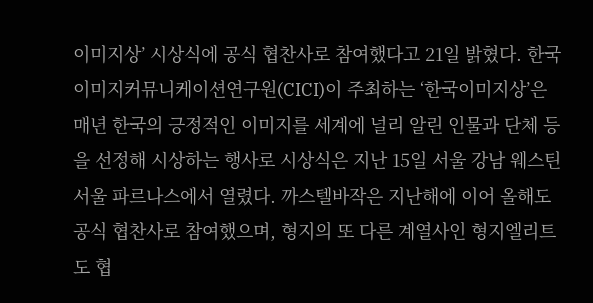이미지상’ 시상식에 공식 협찬사로 참여했다고 21일 밝혔다. 한국이미지커뮤니케이션연구원(CICI)이 주최하는 ‘한국이미지상’은 매년 한국의 긍정적인 이미지를 세계에 널리 알린 인물과 단체 등을 선정해 시상하는 행사로 시상식은 지난 15일 서울 강남 웨스틴 서울 파르나스에서 열렸다. 까스텔바작은 지난해에 이어 올해도 공식 협찬사로 참여했으며, 형지의 또 다른 계열사인 형지엘리트도 협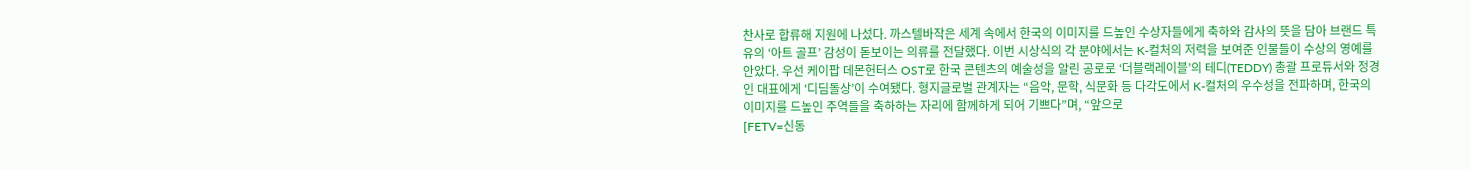찬사로 합류해 지원에 나섰다. 까스텔바작은 세계 속에서 한국의 이미지를 드높인 수상자들에게 축하와 감사의 뜻을 담아 브랜드 특유의 ‘아트 골프’ 감성이 돋보이는 의류를 전달했다. 이번 시상식의 각 분야에서는 K-컬처의 저력을 보여준 인물들이 수상의 영예를 안았다. 우선 케이팝 데몬헌터스 OST로 한국 콘텐츠의 예술성을 알린 공로로 ‘더블랙레이블’의 테디(TEDDY) 총괄 프로듀서와 정경인 대표에게 ‘디딤돌상’이 수여됐다. 형지글로벌 관계자는 “음악, 문학, 식문화 등 다각도에서 K-컬처의 우수성을 전파하며, 한국의 이미지를 드높인 주역들을 축하하는 자리에 함께하게 되어 기쁘다”며, “앞으로
[FETV=신동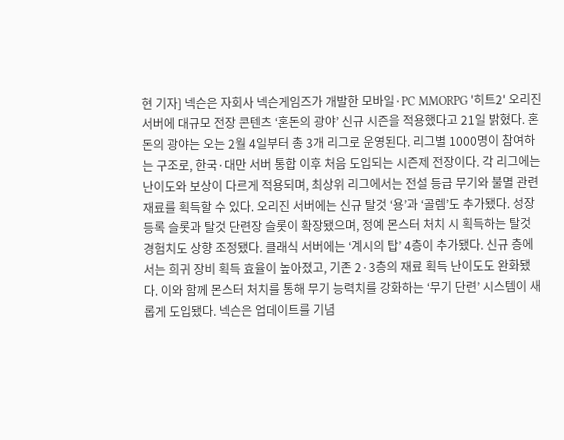현 기자] 넥슨은 자회사 넥슨게임즈가 개발한 모바일·PC MMORPG '히트2' 오리진 서버에 대규모 전장 콘텐츠 ‘혼돈의 광야’ 신규 시즌을 적용했다고 21일 밝혔다. 혼돈의 광야는 오는 2월 4일부터 총 3개 리그로 운영된다. 리그별 1000명이 참여하는 구조로, 한국·대만 서버 통합 이후 처음 도입되는 시즌제 전장이다. 각 리그에는 난이도와 보상이 다르게 적용되며, 최상위 리그에서는 전설 등급 무기와 불멸 관련 재료를 획득할 수 있다. 오리진 서버에는 신규 탈것 ‘용’과 ‘골렘’도 추가됐다. 성장 등록 슬롯과 탈것 단련장 슬롯이 확장됐으며, 정예 몬스터 처치 시 획득하는 탈것 경험치도 상향 조정됐다. 클래식 서버에는 ‘계시의 탑’ 4층이 추가됐다. 신규 층에서는 희귀 장비 획득 효율이 높아졌고, 기존 2·3층의 재료 획득 난이도도 완화됐다. 이와 함께 몬스터 처치를 통해 무기 능력치를 강화하는 ‘무기 단련’ 시스템이 새롭게 도입됐다. 넥슨은 업데이트를 기념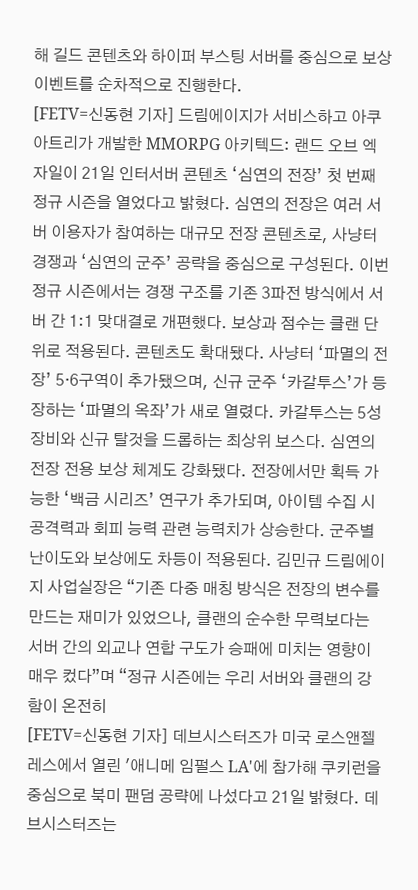해 길드 콘텐츠와 하이퍼 부스팅 서버를 중심으로 보상 이벤트를 순차적으로 진행한다.
[FETV=신동현 기자] 드림에이지가 서비스하고 아쿠아트리가 개발한 MMORPG 아키텍드: 랜드 오브 엑자일이 21일 인터서버 콘텐츠 ‘심연의 전장’ 첫 번째 정규 시즌을 열었다고 밝혔다. 심연의 전장은 여러 서버 이용자가 참여하는 대규모 전장 콘텐츠로, 사냥터 경쟁과 ‘심연의 군주’ 공략을 중심으로 구성된다. 이번 정규 시즌에서는 경쟁 구조를 기존 3파전 방식에서 서버 간 1:1 맞대결로 개편했다. 보상과 점수는 클랜 단위로 적용된다. 콘텐츠도 확대됐다. 사냥터 ‘파멸의 전장’ 5·6구역이 추가됐으며, 신규 군주 ‘카갈투스’가 등장하는 ‘파멸의 옥좌’가 새로 열렸다. 카갈투스는 5성 장비와 신규 탈것을 드롭하는 최상위 보스다. 심연의 전장 전용 보상 체계도 강화됐다. 전장에서만 획득 가능한 ‘백금 시리즈’ 연구가 추가되며, 아이템 수집 시 공격력과 회피 능력 관련 능력치가 상승한다. 군주별 난이도와 보상에도 차등이 적용된다. 김민규 드림에이지 사업실장은 “기존 다중 매칭 방식은 전장의 변수를 만드는 재미가 있었으나, 클랜의 순수한 무력보다는 서버 간의 외교나 연합 구도가 승패에 미치는 영향이 매우 컸다”며 “정규 시즌에는 우리 서버와 클랜의 강함이 온전히
[FETV=신동현 기자] 데브시스터즈가 미국 로스앤젤레스에서 열린 '애니메 임펄스 LA'에 참가해 쿠키런을 중심으로 북미 팬덤 공략에 나섰다고 21일 밝혔다. 데브시스터즈는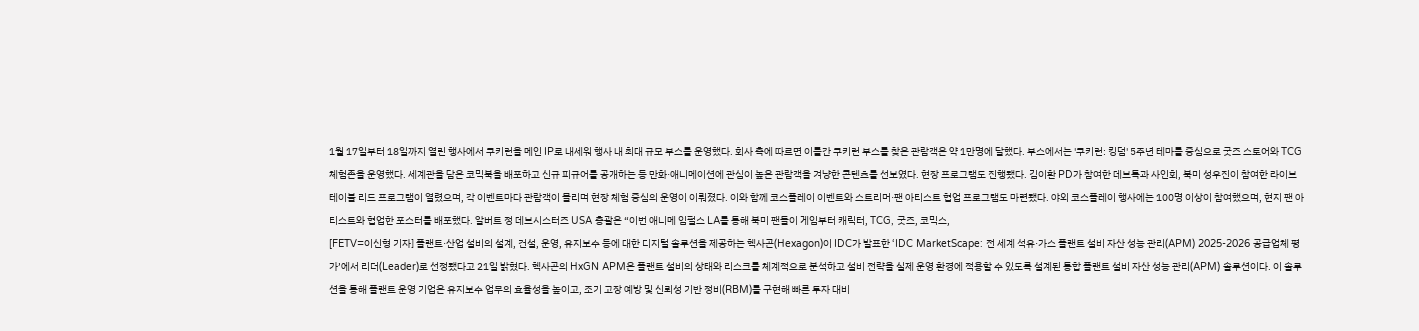1월 17일부터 18일까지 열린 행사에서 쿠키런을 메인 IP로 내세워 행사 내 최대 규모 부스를 운영했다. 회사 측에 따르면 이틀간 쿠키런 부스를 찾은 관람객은 약 1만명에 달했다. 부스에서는 '쿠키런: 킹덤' 5주년 테마를 중심으로 굿즈 스토어와 TCG 체험존을 운영했다. 세계관을 담은 코믹북을 배포하고 신규 피규어를 공개하는 등 만화·애니메이션에 관심이 높은 관람객을 겨냥한 콘텐츠를 선보였다. 현장 프로그램도 진행됐다. 김이환 PD가 참여한 데브톡과 사인회, 북미 성우진이 참여한 라이브 테이블 리드 프로그램이 열렸으며, 각 이벤트마다 관람객이 몰리며 현장 체험 중심의 운영이 이뤄졌다. 이와 함께 코스플레이 이벤트와 스트리머·팬 아티스트 협업 프로그램도 마련됐다. 야외 코스플레이 행사에는 100명 이상이 참여했으며, 현지 팬 아티스트와 협업한 포스터를 배포했다. 알버트 정 데브시스터즈 USA 총괄은 “이번 애니메 임펄스 LA를 통해 북미 팬들이 게임부터 캐릭터, TCG, 굿즈, 코믹스,
[FETV=이신형 기자] 플랜트·산업 설비의 설계, 건설, 운영, 유지보수 등에 대한 디지털 솔루션을 제공하는 헥사곤(Hexagon)이 IDC가 발표한 ‘IDC MarketScape: 전 세계 석유·가스 플랜트 설비 자산 성능 관리(APM) 2025-2026 공급업체 평가’에서 리더(Leader)로 선정됐다고 21일 밝혔다. 헥사곤의 HxGN APM은 플랜트 설비의 상태와 리스크를 체계적으로 분석하고 설비 전략을 실제 운영 환경에 적용할 수 있도록 설계된 통합 플랜트 설비 자산 성능 관리(APM) 솔루션이다. 이 솔루션을 통해 플랜트 운영 기업은 유지보수 업무의 효율성을 높이고, 조기 고장 예방 및 신뢰성 기반 정비(RBM)를 구현해 빠른 투자 대비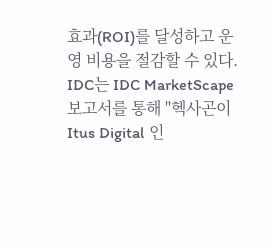효과(ROI)를 달성하고 운영 비용을 절감할 수 있다. IDC는 IDC MarketScape 보고서를 통해 "헥사곤이 Itus Digital 인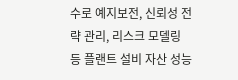수로 예지보전, 신뢰성 전략 관리, 리스크 모델링 등 플랜트 설비 자산 성능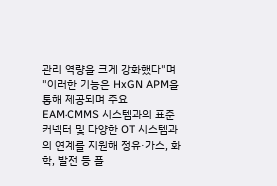관리 역량을 크게 강화했다"며 "이러한 기능은 HxGN APM을 통해 제공되며 주요 EAM·CMMS 시스템과의 표준 커넥터 및 다양한 OT 시스템과의 연계를 지원해 정유·가스, 화학, 발전 등 플